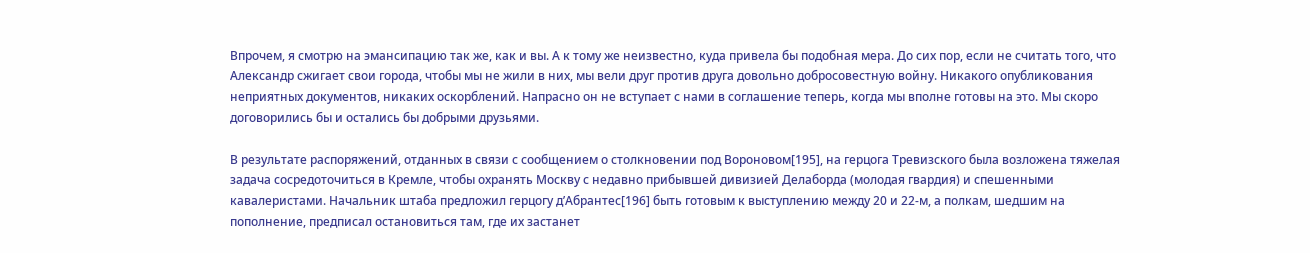Впрочем, я смотрю на эмансипацию так же, как и вы. А к тому же неизвестно, куда привела бы подобная мера. До сих пор, если не считать того, что Александр сжигает свои города, чтобы мы не жили в них, мы вели друг против друга довольно добросовестную войну. Никакого опубликования неприятных документов, никаких оскорблений. Напрасно он не вступает с нами в соглашение теперь, когда мы вполне готовы на это. Мы скоро договорились бы и остались бы добрыми друзьями.

В результате распоряжений, отданных в связи с сообщением о столкновении под Вороновом[195], на герцога Тревизского была возложена тяжелая задача сосредоточиться в Кремле, чтобы охранять Москву с недавно прибывшей дивизией Делаборда (молодая гвардия) и спешенными кавалеристами. Начальник штаба предложил герцогу д’Абрантес[196] быть готовым к выступлению между 20 и 22-м, а полкам, шедшим на пополнение, предписал остановиться там, где их застанет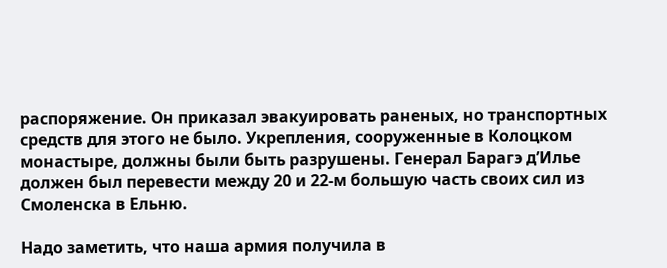распоряжение. Он приказал эвакуировать раненых, но транспортных средств для этого не было. Укрепления, сооруженные в Колоцком монастыре, должны были быть разрушены. Генерал Барагэ д’Илье должен был перевести между 20 и 22-м большую часть своих сил из Смоленска в Ельню.

Надо заметить, что наша армия получила в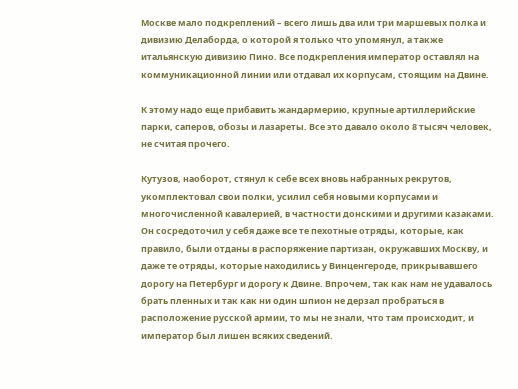Москве мало подкреплений – всего лишь два или три маршевых полка и дивизию Делаборда, о которой я только что упомянул, а также итальянскую дивизию Пино. Все подкрепления император оставлял на коммуникационной линии или отдавал их корпусам, стоящим на Двине.

К этому надо еще прибавить жандармерию, крупные артиллерийские парки, саперов, обозы и лазареты. Все это давало около 8 тысяч человек, не считая прочего.

Кутузов, наоборот, стянул к себе всех вновь набранных рекрутов, укомплектовал свои полки, усилил себя новыми корпусами и многочисленной кавалерией, в частности донскими и другими казаками. Он сосредоточил у себя даже все те пехотные отряды, которые, как правило, были отданы в распоряжение партизан, окружавших Москву, и даже те отряды, которые находились у Винценгероде, прикрывавшего дорогу на Петербург и дорогу к Двине. Впрочем, так как нам не удавалось брать пленных и так как ни один шпион не дерзал пробраться в расположение русской армии, то мы не знали, что там происходит, и император был лишен всяких сведений.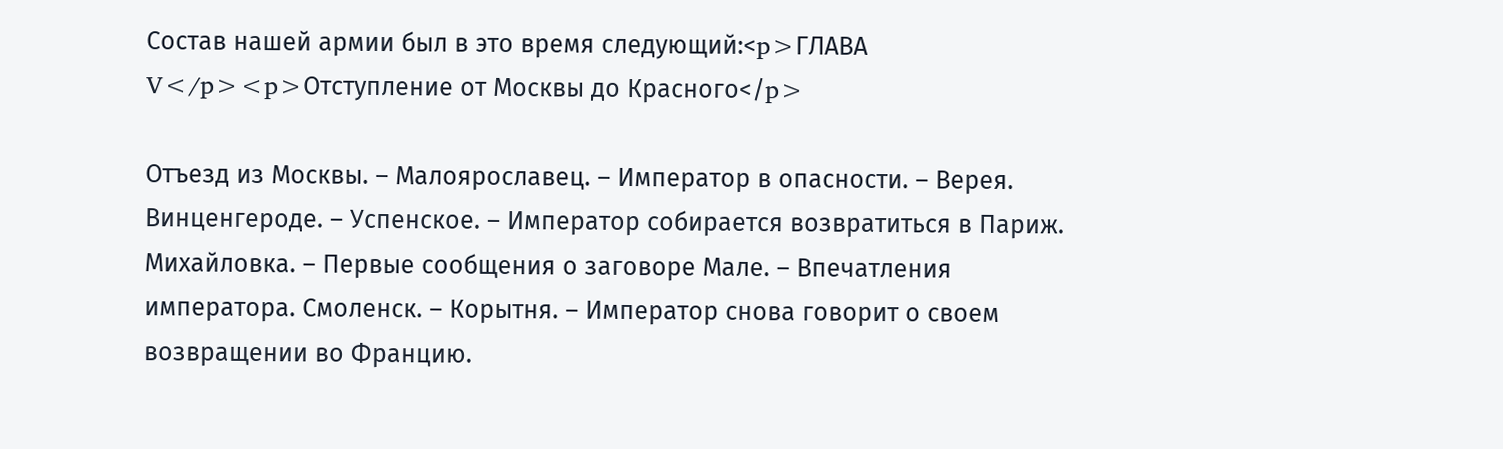Состав нашей армии был в это время следующий:<p>ГЛАВА V</p><p>Отступление от Москвы до Красного</p>

Отъезд из Москвы. – Малоярославец. – Император в опасности. – Верея. Винценгероде. – Успенское. – Император собирается возвратиться в Париж. Михайловка. – Первые сообщения о заговоре Мале. – Впечатления императора. Смоленск. – Корытня. – Император снова говорит о своем возвращении во Францию.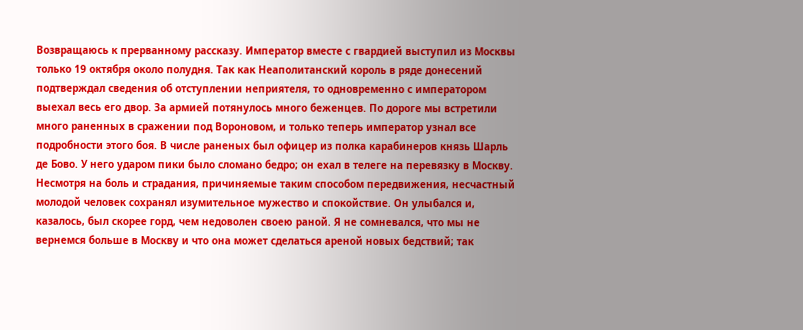Возвращаюсь к прерванному рассказу. Император вместе с гвардией выступил из Москвы только 19 октября около полудня. Так как Неаполитанский король в ряде донесений подтверждал сведения об отступлении неприятеля, то одновременно с императором выехал весь его двор. За армией потянулось много беженцев. По дороге мы встретили много раненных в сражении под Вороновом, и только теперь император узнал все подробности этого боя. В числе раненых был офицер из полка карабинеров князь Шарль де Бово. У него ударом пики было сломано бедро; он ехал в телеге на перевязку в Москву. Несмотря на боль и страдания, причиняемые таким способом передвижения, несчастный молодой человек сохранял изумительное мужество и спокойствие. Он улыбался и, казалось, был скорее горд, чем недоволен своею раной. Я не сомневался, что мы не вернемся больше в Москву и что она может сделаться ареной новых бедствий; так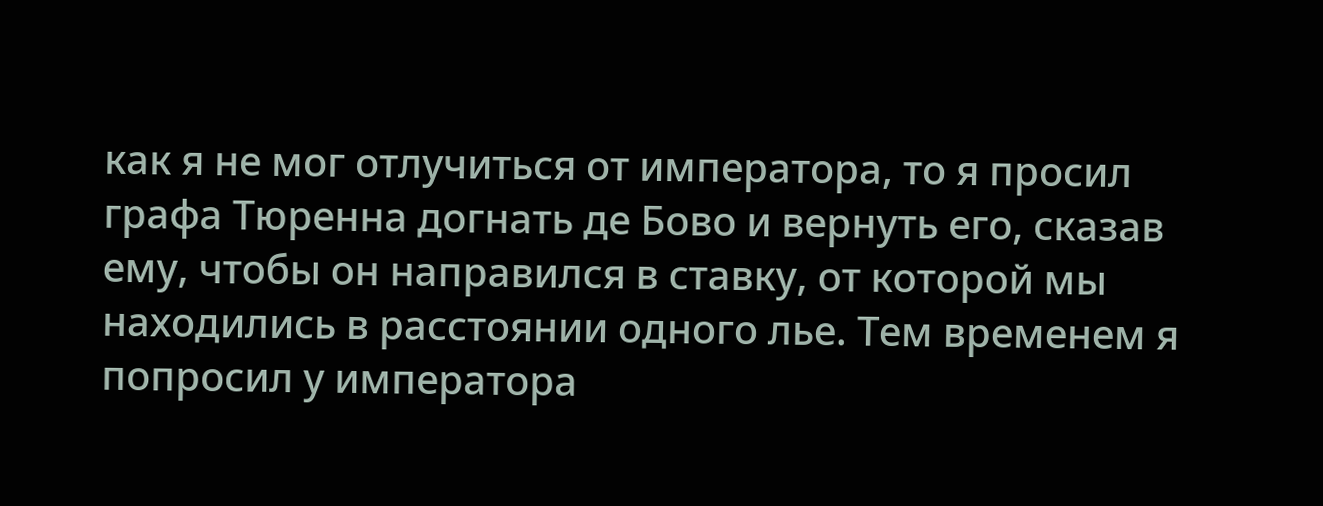как я не мог отлучиться от императора, то я просил графа Тюренна догнать де Бово и вернуть его, сказав ему, чтобы он направился в ставку, от которой мы находились в расстоянии одного лье. Тем временем я попросил у императора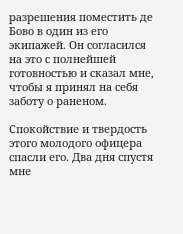разрешения поместить де Бово в один из его экипажей. Он согласился на это с полнейшей готовностью и сказал мне, чтобы я принял на себя заботу о раненом.

Спокойствие и твердость этого молодого офицера спасли его. Два дня спустя мне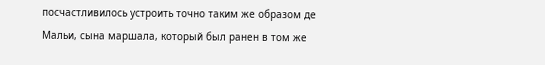посчастливилось устроить точно таким же образом де Мальи, сына маршала, который был ранен в том же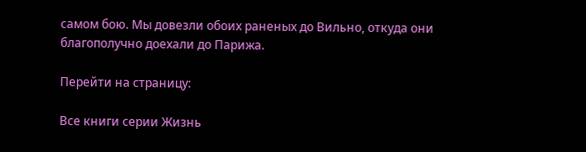самом бою. Мы довезли обоих раненых до Вильно, откуда они благополучно доехали до Парижа.

Перейти на страницу:

Все книги серии Жизнь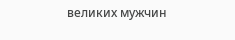великих мужчин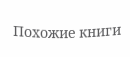Похожие книги